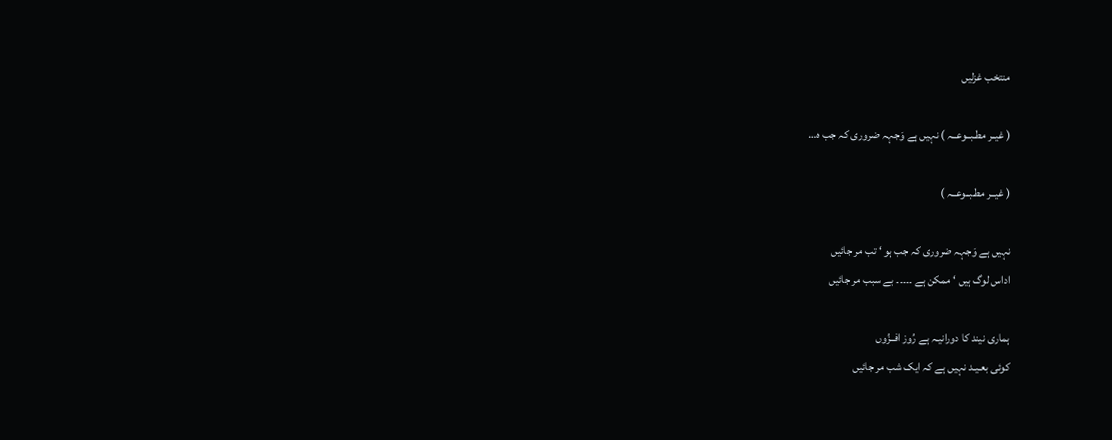منتخب غزلیں

( غیــر مطـبــوعــہ ) نہیں ہے وَجہہ ضروری کہ جب ہ…

( غیــر مطـبــوعــہ )

نہیں ہے وَجہہ ضروری کہ جب ہو ‘ تب مر جائیں
اداس لوگ ہیں ‘ ممکن ہے ۔۔۔۔۔ بے سبب مر جائیں

ہماری نیند کا دورانیـہ ہے رُوز افــزُوں
کوئی بعـیـد نہیں ہے کہ ایک شب مر جائیں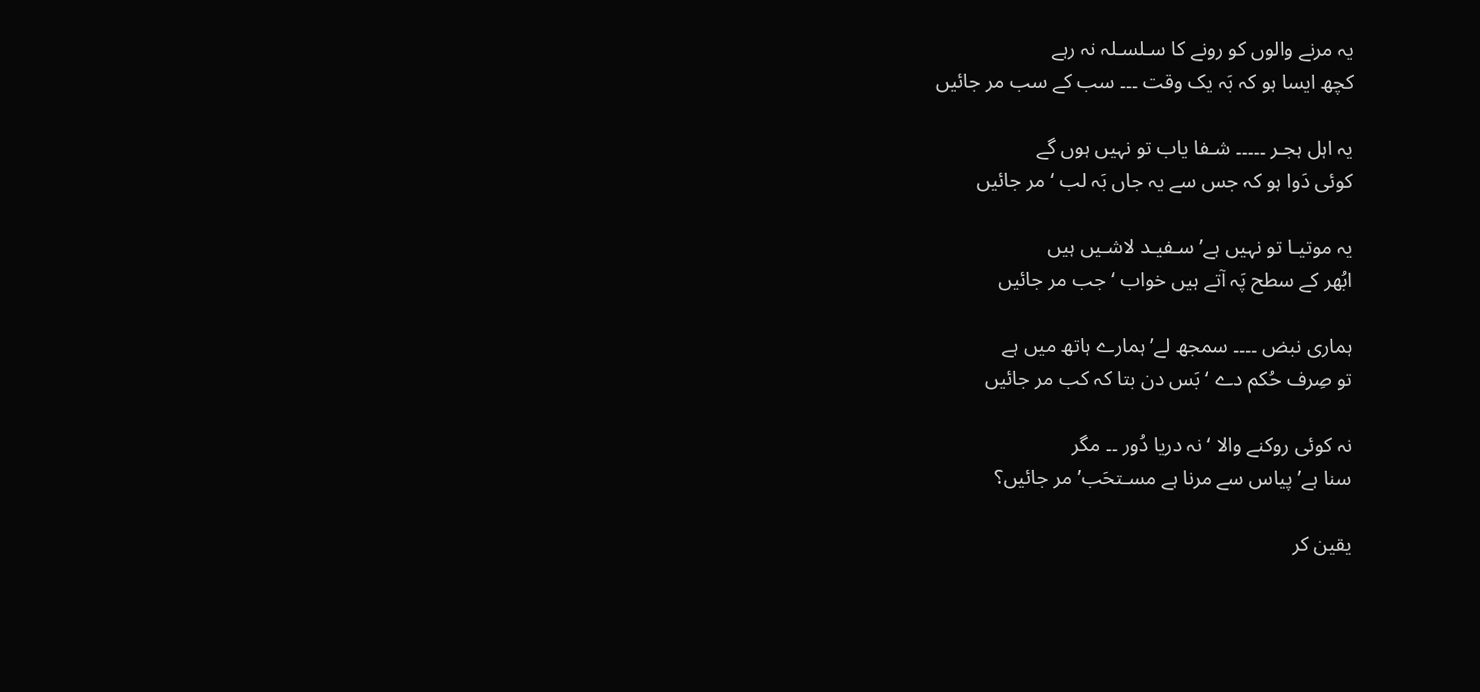یہ مرنے والوں کو رونے کا سـلسـلہ نہ رہے
کچھ ایسا ہو کہ بَہ یک وقت ۔۔۔ سب کے سب مر جائیں

یہ اہل ہجـر ۔۔۔۔۔ شـفا یاب تو نہیں ہوں گے
کوئی دَوا ہو کہ جس سے یہ جاں بَہ لب ‘ مر جائیں

یہ موتیـا تو نہیں ہے’ سـفیـد لاشـیں ہیں
ابُھر کے سطح پَہ آتے ہیں خواب ‘ جب مر جائیں

ہماری نبض ۔۔۔۔ سمجھ لے’ ہمارے ہاتھ میں ہے
تو صِرف حُکم دے ‘ بَس دن بتا کہ کب مر جائیں

نہ کوئی روکنے والا ‘ نہ دریا دُور ۔۔ مگر
سنا ہے’ پیاس سے مرنا ہے مسـتحَب’ مر جائیں؟

یقین کر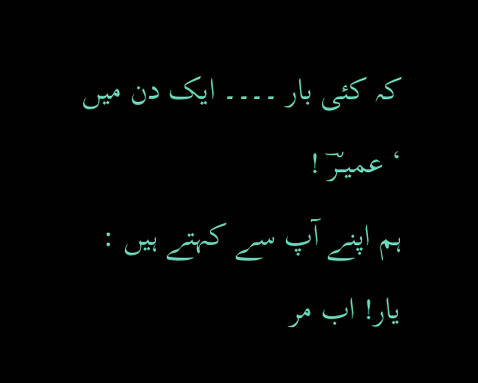کہ کئی بار ۔۔۔۔ ایک دن میں ‘ عمیــرؔ !
ہم اپنے آپ سے کہتے ہیں : یار! اب مر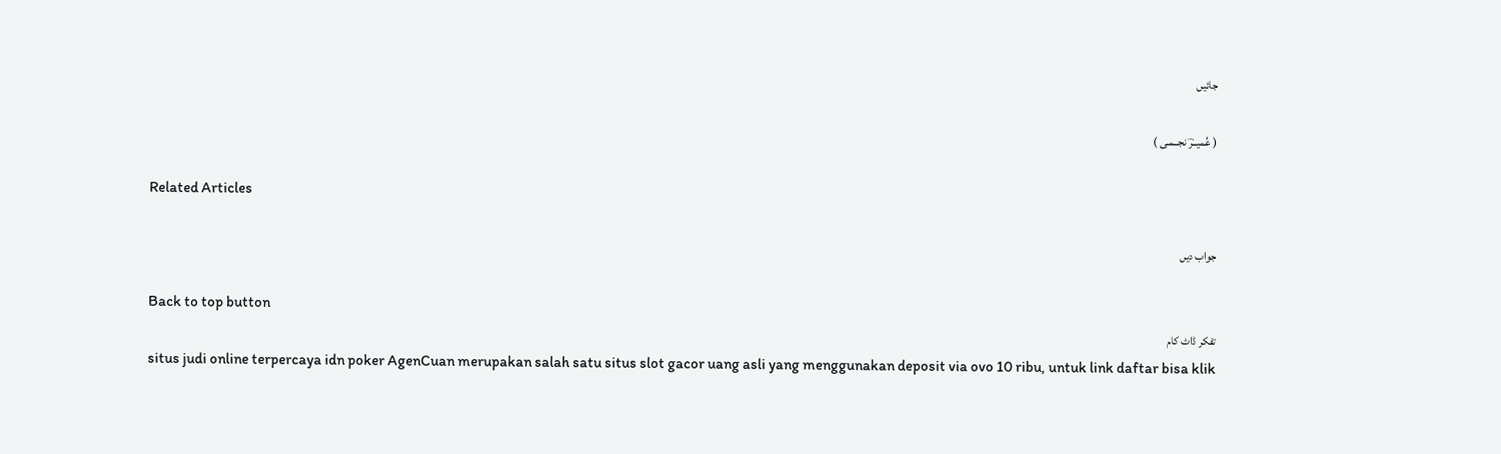جائیں

( عُمیــرؔ نجــمـی )

Related Articles

جواب دیں

Back to top button
تفکر ڈاٹ کام
situs judi online terpercaya idn poker AgenCuan merupakan salah satu situs slot gacor uang asli yang menggunakan deposit via ovo 10 ribu, untuk link daftar bisa klik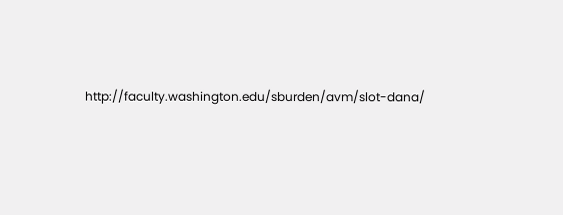http://faculty.washington.edu/sburden/avm/slot-dana/